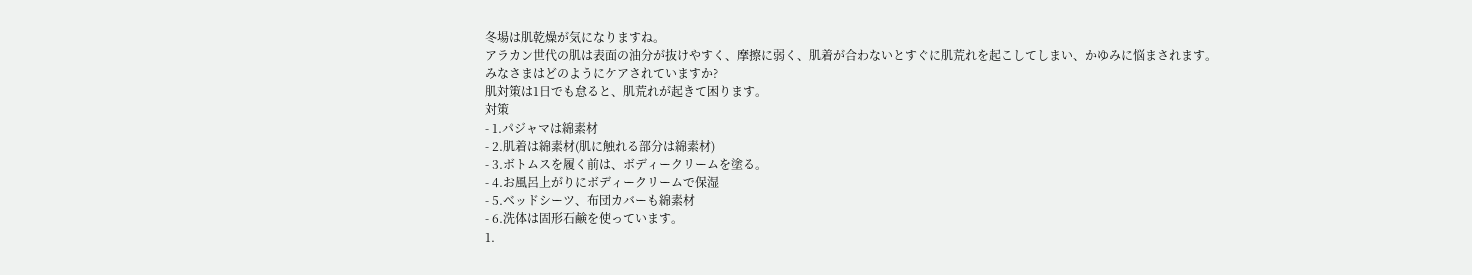冬場は肌乾燥が気になりますね。
アラカン世代の肌は表面の油分が抜けやすく、摩擦に弱く、肌着が合わないとすぐに肌荒れを起こしてしまい、かゆみに悩まされます。
みなさまはどのようにケアされていますか?
肌対策は1日でも怠ると、肌荒れが起きて困ります。
対策
- 1.パジャマは綿素材
- 2.肌着は綿素材(肌に触れる部分は綿素材)
- 3.ボトムスを履く前は、ボディークリームを塗る。
- 4.お風呂上がりにボディークリームで保湿
- 5.ベッドシーツ、布団カバーも綿素材
- 6.洗体は固形石鹸を使っています。
1.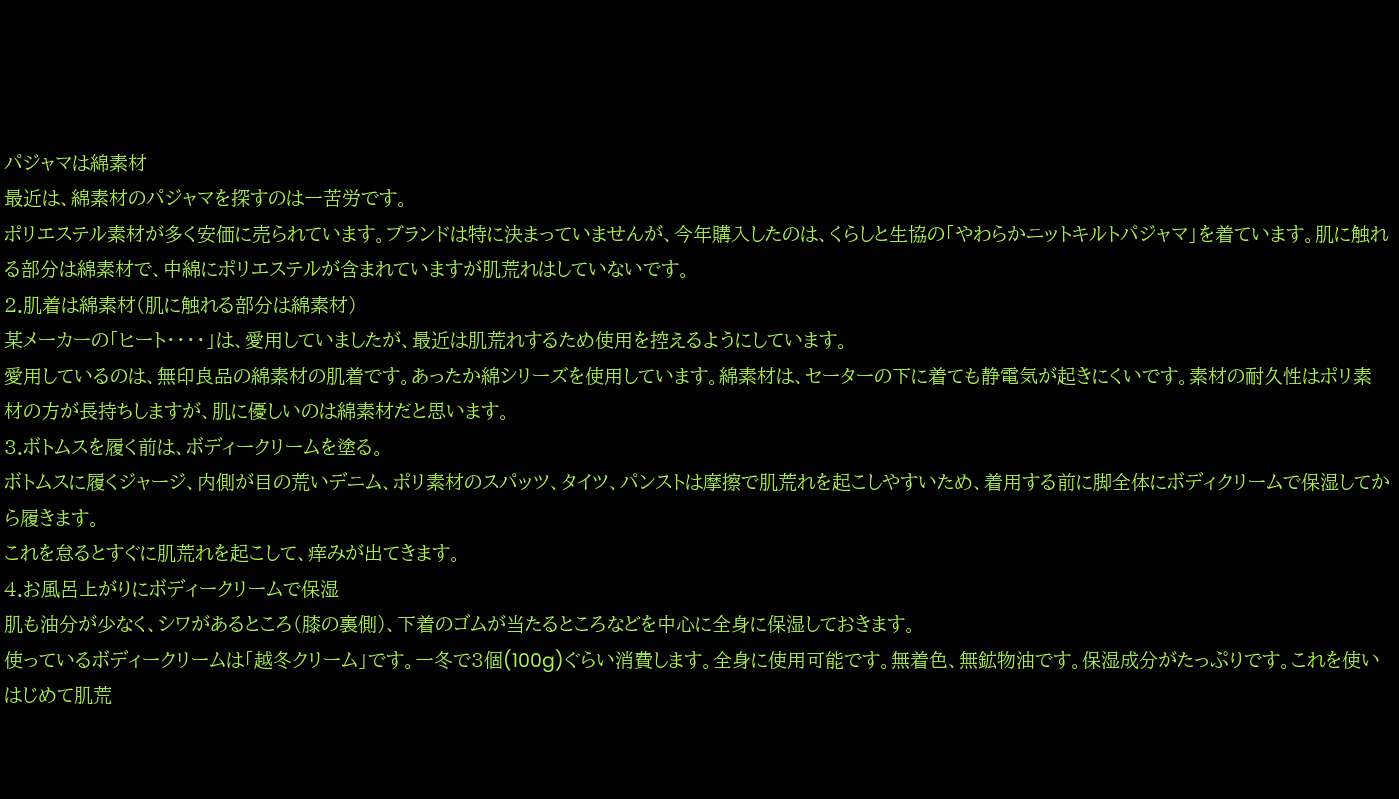パジャマは綿素材
最近は、綿素材のパジャマを探すのは一苦労です。
ポリエステル素材が多く安価に売られています。ブランドは特に決まっていませんが、今年購入したのは、くらしと生協の「やわらかニットキルトパジャマ」を着ています。肌に触れる部分は綿素材で、中綿にポリエステルが含まれていますが肌荒れはしていないです。
2.肌着は綿素材(肌に触れる部分は綿素材)
某メーカーの「ヒート・・・・」は、愛用していましたが、最近は肌荒れするため使用を控えるようにしています。
愛用しているのは、無印良品の綿素材の肌着です。あったか綿シリーズを使用しています。綿素材は、セーターの下に着ても静電気が起きにくいです。素材の耐久性はポリ素材の方が長持ちしますが、肌に優しいのは綿素材だと思います。
3.ボトムスを履く前は、ボディークリームを塗る。
ボトムスに履くジャージ、内側が目の荒いデニム、ポリ素材のスパッツ、タイツ、パンストは摩擦で肌荒れを起こしやすいため、着用する前に脚全体にボディクリームで保湿してから履きます。
これを怠るとすぐに肌荒れを起こして、痒みが出てきます。
4.お風呂上がりにボディークリームで保湿
肌も油分が少なく、シワがあるところ(膝の裏側)、下着のゴムが当たるところなどを中心に全身に保湿しておきます。
使っているボディークリームは「越冬クリーム」です。一冬で3個(100g)ぐらい消費します。全身に使用可能です。無着色、無鉱物油です。保湿成分がたっぷりです。これを使いはじめて肌荒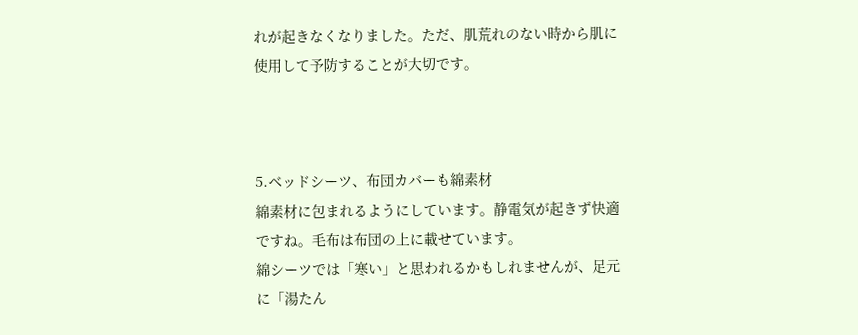れが起きなくなりました。ただ、肌荒れのない時から肌に使用して予防することが大切です。



5.ベッドシーツ、布団カバーも綿素材
綿素材に包まれるようにしています。静電気が起きず快適ですね。毛布は布団の上に載せています。
綿シーツでは「寒い」と思われるかもしれませんが、足元に「湯たん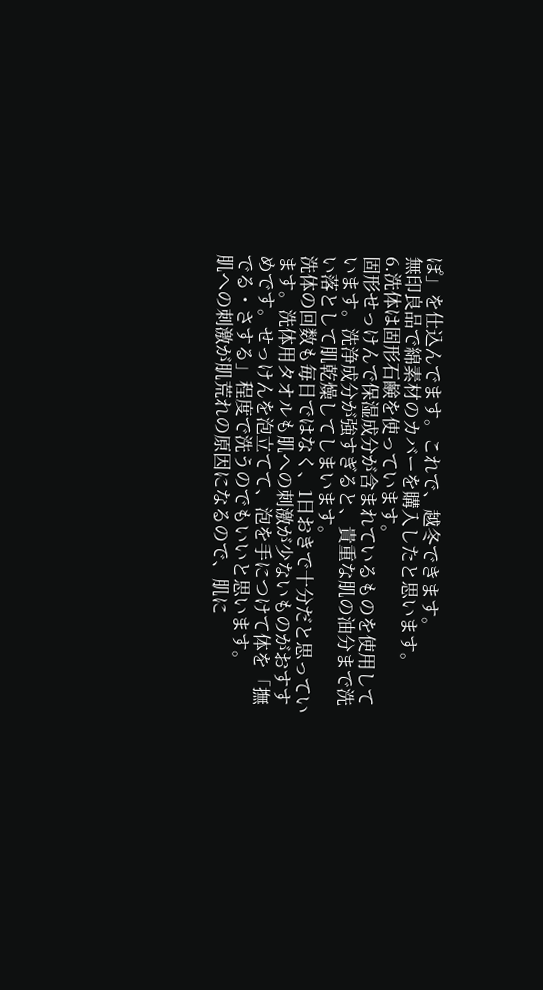ぽ」を仕込んでます。これで、越冬できます。
無印良品で綿素材のカバーを購入したと思います。
6.洗体は固形石鹸を使っています。
固形せっけんで保湿成分が含まれているものを使用しています。洗浄成分が強すぎると、貴重な肌の油分まで洗い落として肌乾燥してしまいます。
洗体の回数も毎日ではなく、1日おきで十分だと思っています。洗体用タオルも肌への刺激が少ないものがおすすめです。せっけんを泡立てて、泡を手につけて体を「撫でる・さする」程度で洗うのでもいいと思います。
肌への刺激が肌荒れの原因になるので、肌に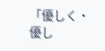「優しく・優し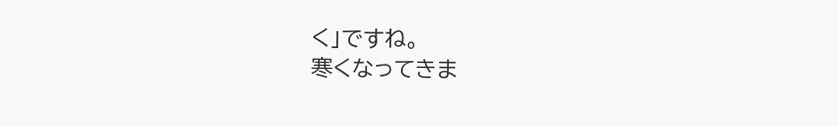く」ですね。
寒くなってきま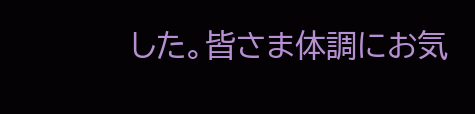した。皆さま体調にお気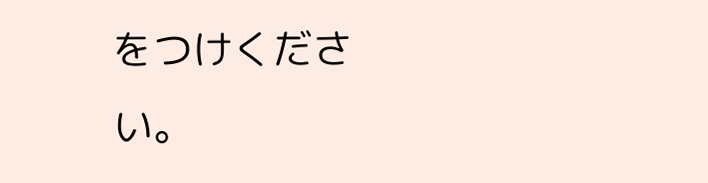をつけください。